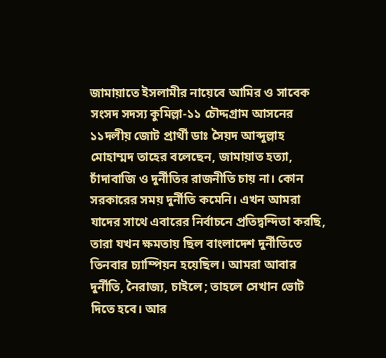জামায়াতে ইসলামীর নায়েবে আমির ও সাবেক সংসদ সদস্য কুমিল্লা-১১ চৌদ্দগ্রাম আসনের ১১দলীয় জোট প্রার্থী ডাঃ সৈয়দ আব্দুল্লাহ মোহাম্মদ তাহের বলেছেন, জামায়াত হত্যা, চাঁদাবাজি ও দুর্নীতির রাজনীতি চায় না। কোন সরকারের সময় দুর্নীতি কমেনি। এখন আমরা যাদের সাথে এবারের নির্বাচনে প্রতিদ্বন্দিতা করছি, তারা যখন ক্ষমতায় ছিল বাংলাদেশ দুর্নীতিতে তিনবার চ্যাম্পিয়ন হয়েছিল। আমরা আবার দুর্নীতি, নৈরাজ্য, চাইলে; তাহলে সেখান ভোট দিতে হবে। আর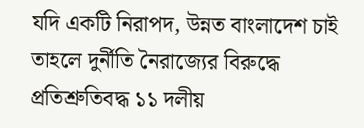যদি একটি নিরাপদ, উন্নত বাংলাদেশ চাই তাহলে দুর্নীতি নৈরাজ্যের বিরুদ্ধে প্রতিশ্রুতিবদ্ধ ১১ দলীয়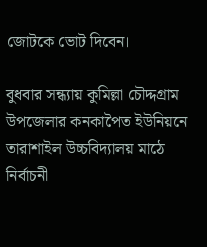জোটকে ভোট দিবেন।

বুধবার সন্ধ্যায় কুমিল্লা চৌদ্দগ্রাম উপজেলার কনকাপৈত ইউনিয়নে তারাশাইল উচ্চবিদ্যালয় মাঠে নির্বাচনী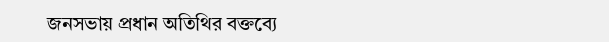জনসভায় প্রধান অতিথির বক্তব্যে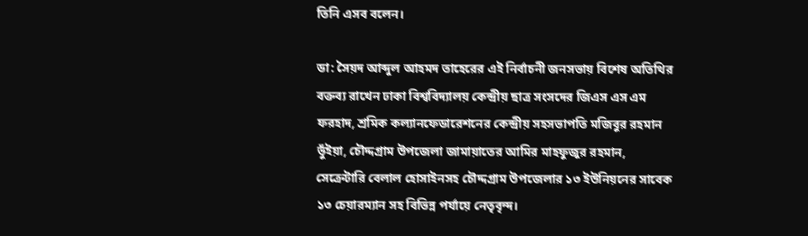তিনি এসব বলেন।

ডা: সৈয়দ আব্দুল আহমদ তাহেরের এই নির্বাচনী জনসভায় বিশেষ অতিথির বক্তব্য রাখেন ঢাকা বিশ্ববিদ্যালয় কেন্দ্রীয় ছাত্র সংসদের জিএস এস এম ফরহাদ, শ্রমিক কল্যানফেডারেশনের কেন্দ্রীয় সহসভাপতি মজিবুর রহমান ভুঁইয়া, চৌদ্দগ্রাম উপজেলা জামায়াতের আমির মাহফুজুর রহমান, সেক্রেটারি বেলাল হোসাইনসহ চৌদ্দগ্রাম উপজেলার ১৩ ইউনিয়নের সাবেক ১৩ চেয়ারম্যান সহ বিভিন্ন পর্যায়ে নেতৃবৃন্দ।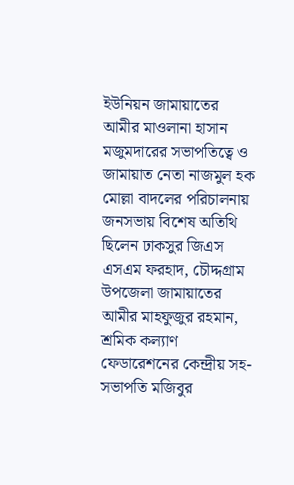ইউনিয়ন জামায়াতের আমীর মাওলানা হাসান মজুমদারের সভাপতিত্বে ও জামায়াত নেতা নাজমুল হক মোল্লা বাদলের পরিচালনায় জনসভায় বিশেষ অতিথি ছিলেন ঢাকসুর জিএস এসএম ফরহাদ, চৌদ্দগ্রাম উপজেলা জামায়াতের আমীর মাহফুজুর রহমান, শ্রমিক কল্যাণ ফেডারেশনের কেন্দ্রীয় সহ-সভাপতি মজিবুর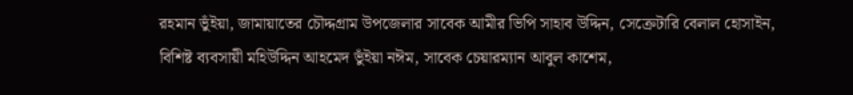রহমান ভুঁইয়া, জামায়াতের চৌদ্দগ্রাম উপজেলার সাবেক আমীর ভিপি সাহাব উদ্দিন, সেক্রেটারি বেলাল হোসাইন, বিশিষ্ট ব্যবসায়ী মহিউদ্দিন আহমেদ ভুঁইয়া নঈম, সাবেক চেয়ারম্যান আবুল কাশেম,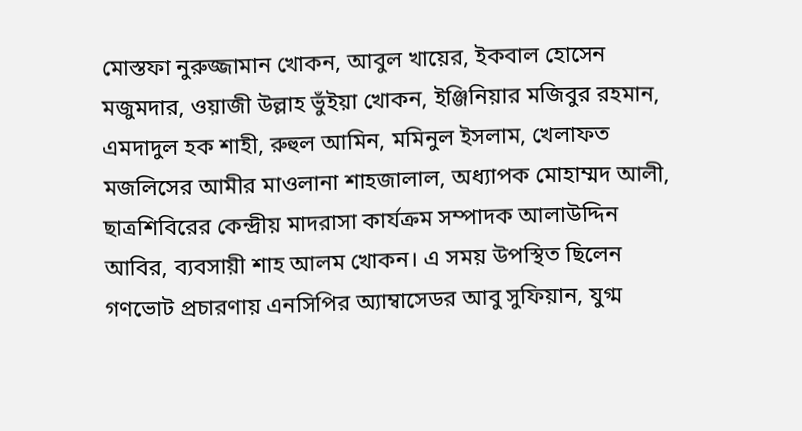মোস্তফা নুরুজ্জামান খোকন, আবুল খায়ের, ইকবাল হোসেন মজুমদার, ওয়াজী উল্লাহ ভুঁইয়া খোকন, ইঞ্জিনিয়ার মজিবুর রহমান, এমদাদুল হক শাহী, রুহুল আমিন, মমিনুল ইসলাম, খেলাফত মজলিসের আমীর মাওলানা শাহজালাল, অধ্যাপক মোহাম্মদ আলী, ছাত্রশিবিরের কেন্দ্রীয় মাদরাসা কার্যক্রম সম্পাদক আলাউদ্দিন আবির, ব্যবসায়ী শাহ আলম খোকন। এ সময় উপস্থিত ছিলেন গণভোট প্রচারণায় এনসিপির অ্যাম্বাসেডর আবু সুফিয়ান, যুগ্ম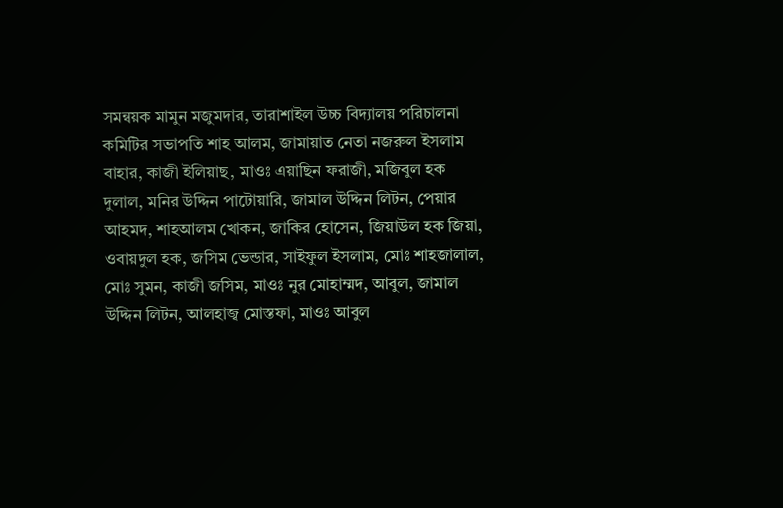সমন্বয়ক মামুন মজুমদার, তারাশাইল উচ্চ বিদ্যালয় পরিচালনা কমিটির সভাপতি শাহ আলম, জামায়াত নেতা নজরুল ইসলাম বাহার, কাজী ইলিয়াছ, মাওঃ এয়াছিন ফরাজী, মজিবুল হক দুলাল, মনির উদ্দিন পাটোয়ারি, জামাল উদ্দিন লিটন, পেয়ার আহমদ, শাহআলম খোকন, জাকির হোসেন, জিয়াউল হক জিয়া, ওবায়দুল হক, জসিম ভেন্ডার, সাইফুল ইসলাম, মোঃ শাহজালাল, মোঃ সুমন, কাজী জসিম, মাওঃ নুর মোহাম্মদ, আবুল, জামাল উদ্দিন লিটন, আলহাজ্ব মোস্তফা, মাওঃ আবুল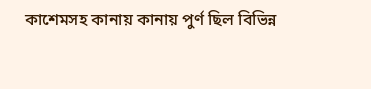কাশেমসহ কানায় কানায় পুর্ণ ছিল বিভিন্ন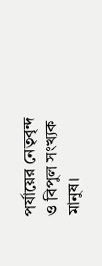পর্যায়ের নেতৃবৃন্দ ও বিপুল সংখ্যক মানুষ।